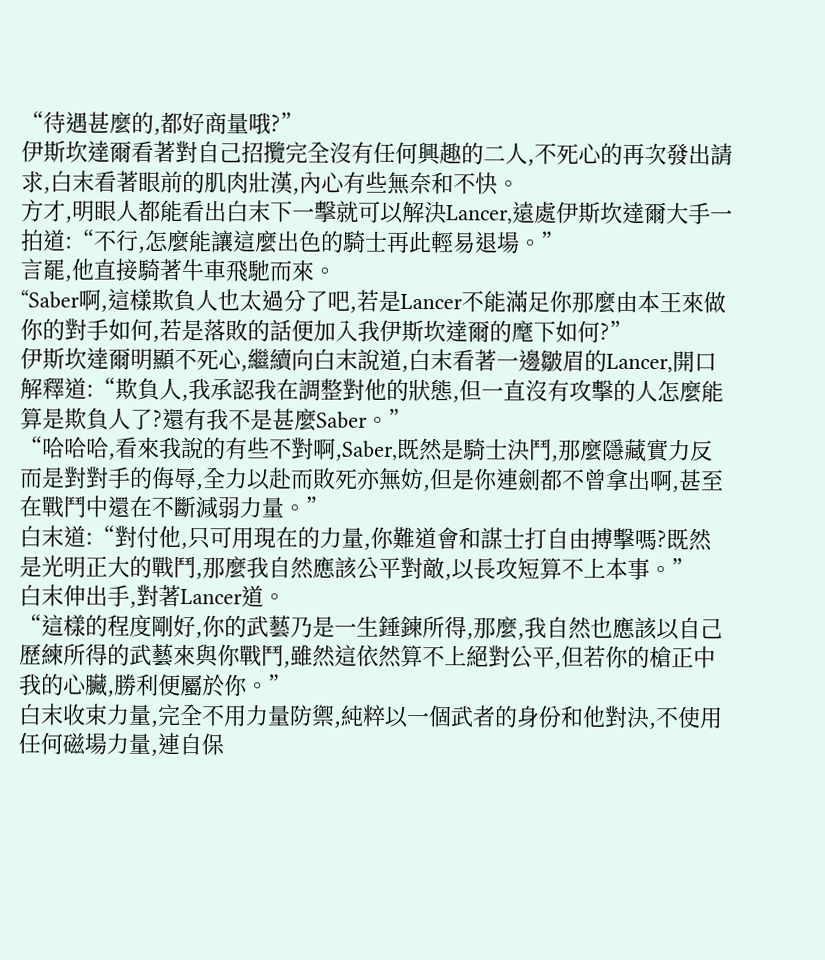“待遇甚麼的,都好商量哦?”
伊斯坎達爾看著對自己招攬完全沒有任何興趣的二人,不死心的再次發出請求,白末看著眼前的肌肉壯漢,內心有些無奈和不快。
方才,明眼人都能看出白末下一擊就可以解決Lancer,遠處伊斯坎達爾大手一拍道:“不行,怎麼能讓這麼出色的騎士再此輕易退場。”
言罷,他直接騎著牛車飛馳而來。
“Saber啊,這樣欺負人也太過分了吧,若是Lancer不能滿足你那麼由本王來做你的對手如何,若是落敗的話便加入我伊斯坎達爾的麾下如何?”
伊斯坎達爾明顯不死心,繼續向白末說道,白末看著一邊皺眉的Lancer,開口解釋道:“欺負人,我承認我在調整對他的狀態,但一直沒有攻擊的人怎麼能算是欺負人了?還有我不是甚麼Saber。”
“哈哈哈,看來我說的有些不對啊,Saber,既然是騎士決鬥,那麼隱藏實力反而是對對手的侮辱,全力以赴而敗死亦無妨,但是你連劍都不曾拿出啊,甚至在戰鬥中還在不斷減弱力量。”
白末道:“對付他,只可用現在的力量,你難道會和謀士打自由搏擊嗎?既然是光明正大的戰鬥,那麼我自然應該公平對敵,以長攻短算不上本事。”
白末伸出手,對著Lancer道。
“這樣的程度剛好,你的武藝乃是一生錘鍊所得,那麼,我自然也應該以自己歷練所得的武藝來與你戰鬥,雖然這依然算不上絕對公平,但若你的槍正中我的心臟,勝利便屬於你。”
白末收束力量,完全不用力量防禦,純粹以一個武者的身份和他對決,不使用任何磁場力量,連自保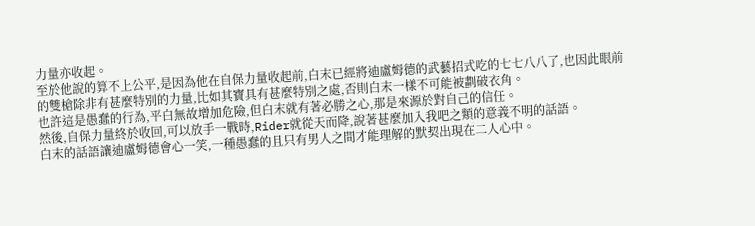力量亦收起。
至於他說的算不上公平,是因為他在自保力量收起前,白末已經將迪盧姆德的武藝招式吃的七七八八了,也因此眼前的雙槍除非有甚麼特別的力量,比如其寶具有甚麼特別之處,否則白末一樣不可能被劃破衣角。
也許這是愚蠢的行為,平白無故增加危險,但白末就有著必勝之心,那是來源於對自己的信任。
然後,自保力量終於收回,可以放手一戰時,Rider就從天而降,說著甚麼加入我吧之類的意義不明的話語。
白末的話語讓迪盧姆德會心一笑,一種愚蠢的且只有男人之間才能理解的默契出現在二人心中。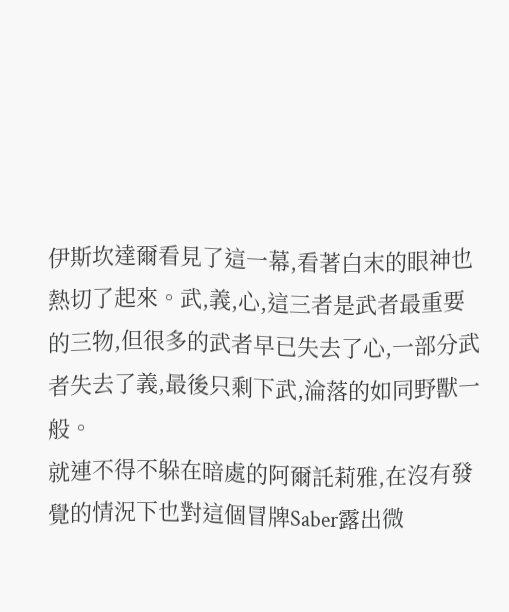伊斯坎達爾看見了這一幕,看著白末的眼神也熱切了起來。武,義,心,這三者是武者最重要的三物,但很多的武者早已失去了心,一部分武者失去了義,最後只剩下武,淪落的如同野獸一般。
就連不得不躲在暗處的阿爾託莉雅,在沒有發覺的情況下也對這個冒牌Saber露出微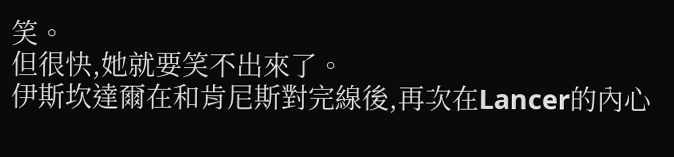笑。
但很快,她就要笑不出來了。
伊斯坎達爾在和肯尼斯對完線後,再次在Lancer的內心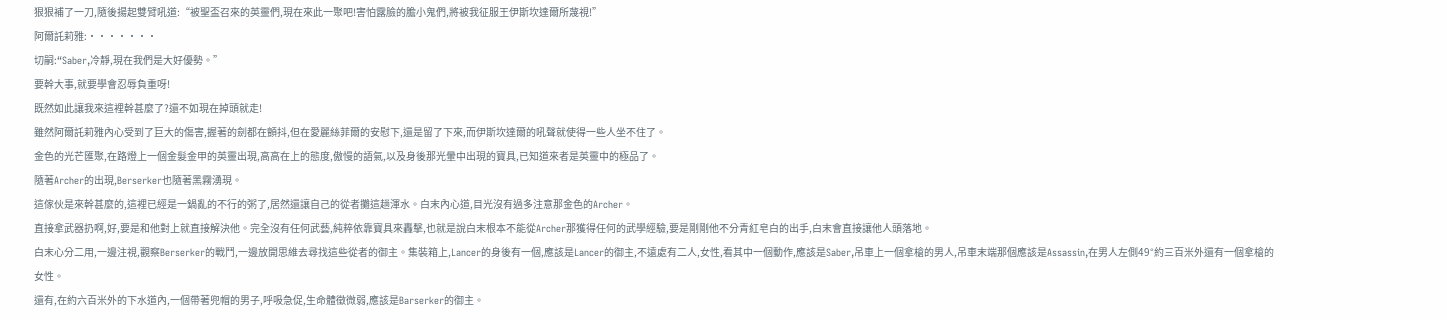狠狠補了一刀,隨後揚起雙臂吼道:“被聖盃召來的英靈們,現在來此一聚吧!害怕露臉的膽小鬼們,將被我征服王伊斯坎達爾所蔑視!”
阿爾託莉雅:·······
切嗣:“Saber,冷靜,現在我們是大好優勢。”
要幹大事,就要學會忍辱負重呀!
既然如此讓我來這裡幹甚麼了?還不如現在掉頭就走!
雖然阿爾託莉雅內心受到了巨大的傷害,握著的劍都在顫抖,但在愛麗絲菲爾的安慰下,還是留了下來,而伊斯坎達爾的吼聲就使得一些人坐不住了。
金色的光芒匯聚,在路燈上一個金髮金甲的英靈出現,高高在上的態度,傲慢的語氣,以及身後那光暈中出現的寶具,已知道來者是英靈中的極品了。
隨著Archer的出現,Berserker也隨著黑霧湧現。
這傢伙是來幹甚麼的,這裡已經是一鍋亂的不行的粥了,居然還讓自己的從者攤這趟渾水。白末內心道,目光沒有過多注意那金色的Archer。
直接拿武器扔啊,好,要是和他對上就直接解決他。完全沒有任何武藝,純粹依靠寶具來轟擊,也就是說白末根本不能從Archer那獲得任何的武學經驗,要是剛剛他不分青紅皂白的出手,白末會直接讓他人頭落地。
白末心分二用,一邊注視,觀察Berserker的戰鬥,一邊放開思維去尋找這些從者的御主。集裝箱上,Lancer的身後有一個,應該是Lancer的御主,不遠處有二人,女性,看其中一個動作,應該是Saber,吊車上一個拿槍的男人,吊車末端那個應該是Assassin,在男人左側49°約三百米外還有一個拿槍的女性。
還有,在約六百米外的下水道內,一個帶著兜帽的男子,呼吸急促,生命體徵微弱,應該是Barserker的御主。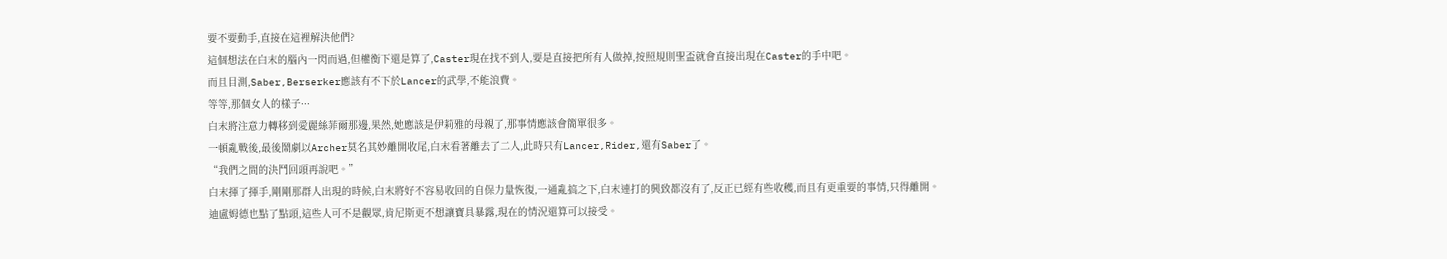要不要動手,直接在這裡解決他們?
這個想法在白末的腦內一閃而過,但權衡下還是算了,Caster現在找不到人,要是直接把所有人做掉,按照規則聖盃就會直接出現在Caster的手中吧。
而且目測,Saber,Berserker應該有不下於Lancer的武學,不能浪費。
等等,那個女人的樣子···
白末將注意力轉移到愛麗絲菲爾那邊,果然,她應該是伊莉雅的母親了,那事情應該會簡單很多。
一頓亂戰後,最後鬧劇以Archer莫名其妙離開收尾,白末看著離去了二人,此時只有Lancer,Rider,還有Saber了。
“我們之間的決鬥回頭再說吧。”
白末揮了揮手,剛剛那群人出現的時候,白末將好不容易收回的自保力量恢復,一通亂搞之下,白末連打的興致都沒有了,反正已經有些收穫,而且有更重要的事情,只得離開。
迪盧姆德也點了點頭,這些人可不是觀眾,肯尼斯更不想讓寶具暴露,現在的情況還算可以接受。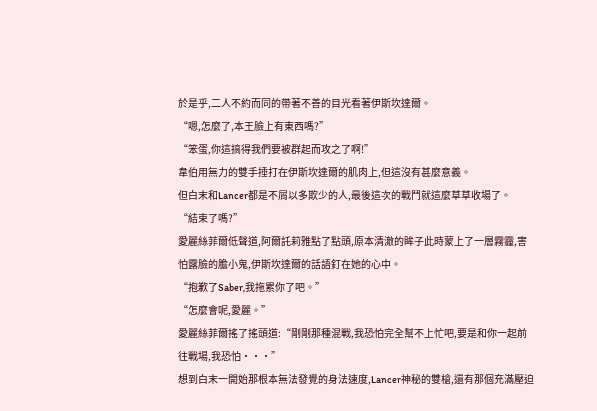於是乎,二人不約而同的帶著不善的目光看著伊斯坎達爾。
“嗯,怎麼了,本王臉上有東西嗎?”
“笨蛋,你這搞得我們要被群起而攻之了啊!”
韋伯用無力的雙手捶打在伊斯坎達爾的肌肉上,但這沒有甚麼意義。
但白末和Lancer都是不屑以多欺少的人,最後這次的戰鬥就這麼草草收場了。
“結束了嗎?”
愛麗絲菲爾低聲道,阿爾託莉雅點了點頭,原本清澈的眸子此時蒙上了一層霧霾,害怕露臉的膽小鬼,伊斯坎達爾的話語釘在她的心中。
“抱歉了Saber,我拖累你了吧。”
“怎麼會呢,愛麗。”
愛麗絲菲爾搖了搖頭道:“剛剛那種混戰,我恐怕完全幫不上忙吧,要是和你一起前往戰場,我恐怕···”
想到白末一開始那根本無法發覺的身法速度,Lancer神秘的雙槍,還有那個充滿壓迫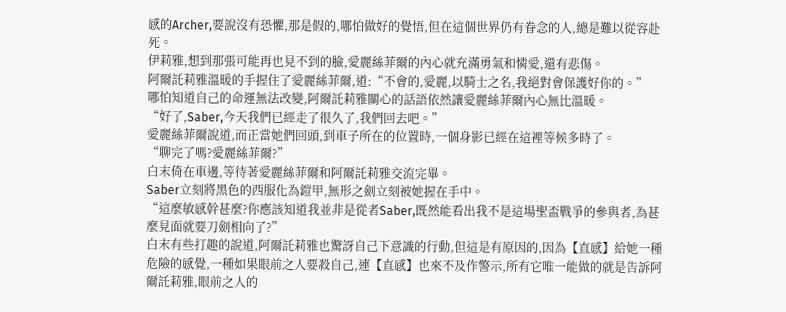感的Archer,要說沒有恐懼,那是假的,哪怕做好的覺悟,但在這個世界仍有眷念的人,總是難以從容赴死。
伊莉雅,想到那張可能再也見不到的臉,愛麗絲菲爾的內心就充滿勇氣和憐愛,還有悲傷。
阿爾託莉雅溫暖的手握住了愛麗絲菲爾,道:“不會的,愛麗,以騎士之名,我絕對會保護好你的。”
哪怕知道自己的命運無法改變,阿爾託莉雅關心的話語依然讓愛麗絲菲爾內心無比溫暖。
“好了,Saber,今天我們已經走了很久了,我們回去吧。”
愛麗絲菲爾說道,而正當她們回頭,到車子所在的位置時,一個身影已經在這裡等候多時了。
“聊完了嗎?愛麗絲菲爾?”
白末倚在車邊,等待著愛麗絲菲爾和阿爾託莉雅交流完畢。
Saber立刻將黑色的西服化為鎧甲,無形之劍立刻被她握在手中。
“這麼敏感幹甚麼?你應該知道我並非是從者Saber,既然能看出我不是這場聖盃戰爭的參與者,為甚麼見面就要刀劍相向了?”
白末有些打趣的說道,阿爾託莉雅也驚訝自己下意識的行動,但這是有原因的,因為【直感】給她一種危險的感覺,一種如果眼前之人要殺自己,連【直感】也來不及作警示,所有它唯一能做的就是告訴阿爾託莉雅,眼前之人的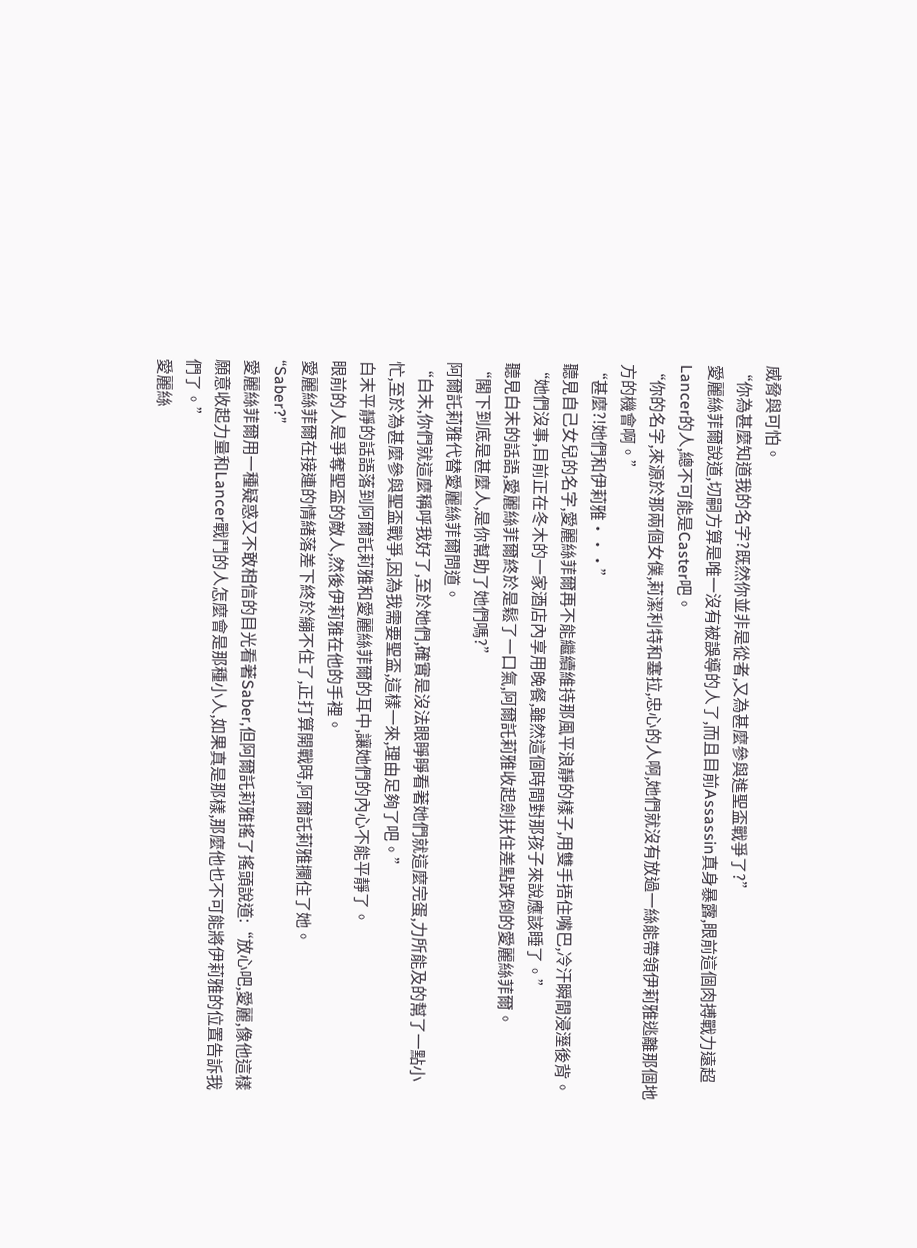威脅與可怕。
“你為甚麼知道我的名字?既然你並非是從者,又為甚麼參與進聖盃戰爭了?”
愛麗絲菲爾說道,切嗣方算是唯一沒有被誤導的人了,而且目前Assassin真身暴露,眼前這個肉搏戰力遠超Lancer的人,總不可能是Caster吧。
“你的名字,來源於那兩個女僕,莉潔利特和塞拉,忠心的人啊,她們就沒有放過一絲能帶領伊莉雅逃離那個地方的機會啊。”
“甚麼?!她們和伊莉雅···”
聽見自己女兒的名字,愛麗絲菲爾再不能繼續維持那風平浪靜的樣子,用雙手捂住嘴巴,冷汗瞬間浸溼後背。
“她們沒事,目前正在冬木的一家酒店內享用晚餐,雖然這個時間對那孩子來說應該睡了。”
聽見白末的話語,愛麗絲菲爾終於是鬆了一口氣,阿爾託莉雅收起劍扶住差點跌倒的愛麗絲菲爾。
“閣下到底是甚麼人,是你幫助了她們嗎?”
阿爾託莉雅代替愛麗絲菲爾問道。
“白末,你們就這麼稱呼我好了,至於她們,確實是沒法眼睜睜看著她們就這麼完蛋,力所能及的幫了一點小忙,至於為甚麼參與聖盃戰爭,因為我需要聖盃,這樣一來,理由足夠了吧。”
白末平靜的話語落到阿爾託莉雅和愛麗絲菲爾的耳中,讓她們的內心不能平靜了。
眼前的人是爭奪聖盃的敵人,然後伊莉雅在他的手裡。
愛麗絲菲爾在接連的情緒落差下終於繃不住了,正打算開戰時,阿爾託莉雅攔住了她。
“Saber?”
愛麗絲菲爾用一種疑惑又不敢相信的目光看著Saber,但阿爾託莉雅搖了搖頭說道:“放心吧,愛麗,像他這樣願意收起力量和Lancer戰鬥的人怎麼會是那種小人,如果真是那樣,那麼他也不可能將伊莉雅的位置告訴我們了。”
愛麗絲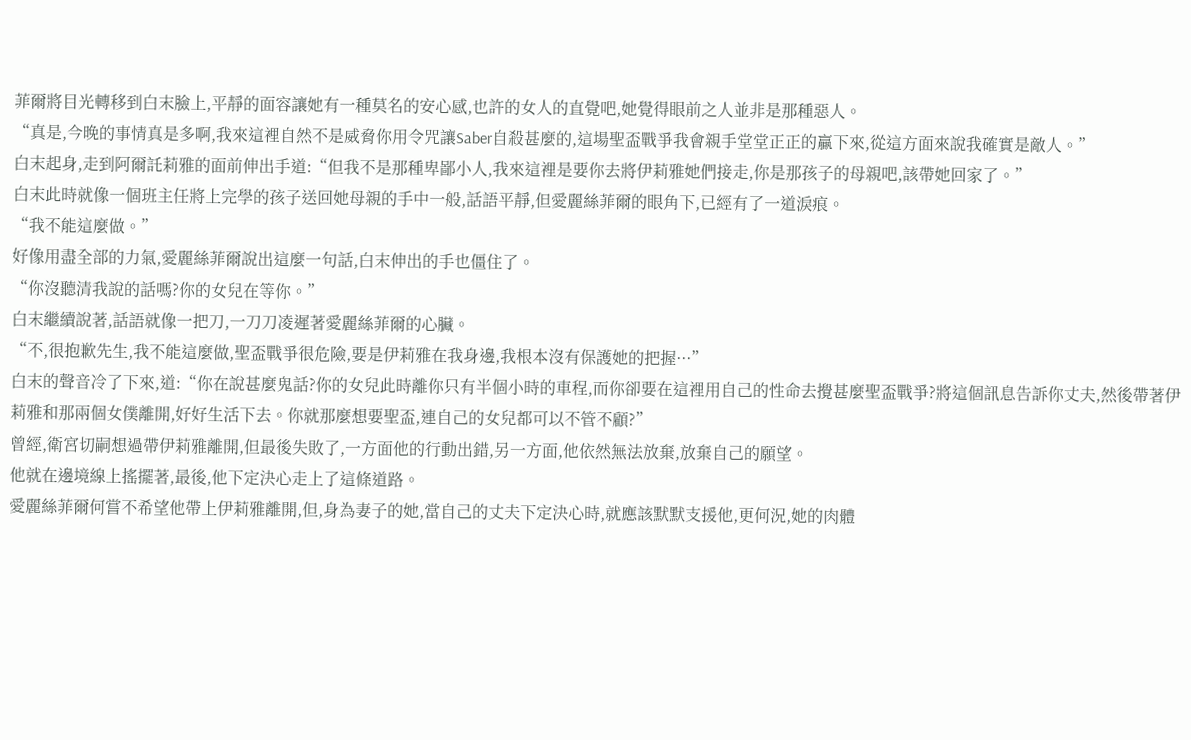菲爾將目光轉移到白末臉上,平靜的面容讓她有一種莫名的安心感,也許的女人的直覺吧,她覺得眼前之人並非是那種惡人。
“真是,今晚的事情真是多啊,我來這裡自然不是威脅你用令咒讓Saber自殺甚麼的,這場聖盃戰爭我會親手堂堂正正的贏下來,從這方面來說我確實是敵人。”
白末起身,走到阿爾託莉雅的面前伸出手道:“但我不是那種卑鄙小人,我來這裡是要你去將伊莉雅她們接走,你是那孩子的母親吧,該帶她回家了。”
白末此時就像一個班主任將上完學的孩子送回她母親的手中一般,話語平靜,但愛麗絲菲爾的眼角下,已經有了一道淚痕。
“我不能這麼做。”
好像用盡全部的力氣,愛麗絲菲爾說出這麼一句話,白末伸出的手也僵住了。
“你沒聽清我說的話嗎?你的女兒在等你。”
白末繼續說著,話語就像一把刀,一刀刀凌遲著愛麗絲菲爾的心臟。
“不,很抱歉先生,我不能這麼做,聖盃戰爭很危險,要是伊莉雅在我身邊,我根本沒有保護她的把握···”
白末的聲音冷了下來,道:“你在說甚麼鬼話?你的女兒此時離你只有半個小時的車程,而你卻要在這裡用自己的性命去攪甚麼聖盃戰爭?將這個訊息告訴你丈夫,然後帶著伊莉雅和那兩個女僕離開,好好生活下去。你就那麼想要聖盃,連自己的女兒都可以不管不顧?”
曾經,衛宮切嗣想過帶伊莉雅離開,但最後失敗了,一方面他的行動出錯,另一方面,他依然無法放棄,放棄自己的願望。
他就在邊境線上搖擺著,最後,他下定決心走上了這條道路。
愛麗絲菲爾何嘗不希望他帶上伊莉雅離開,但,身為妻子的她,當自己的丈夫下定決心時,就應該默默支援他,更何況,她的肉體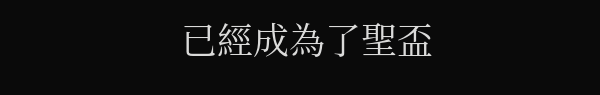已經成為了聖盃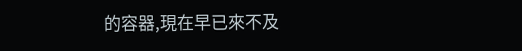的容器,現在早已來不及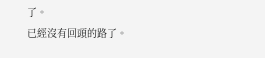了。
已經沒有回頭的路了。